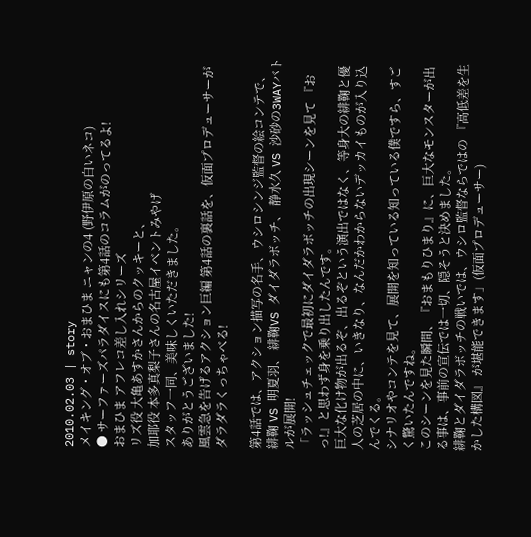2010.02.03 | story
メイキング・オブ・おまひま ニャンの4 (野伊原の白いネコ)
● サーファーズパラダイスにも第4話のコラムがのってるよ!
おまひま アフレコ差し入れシリーズ
リズ役 大亀あすかさんからのクッキーと、
加耶役 本多真梨子さんの名古屋イベントみやげ
スタッフ一同、美味しくいただきました。
ありがとうございました!
風雲急を告げるアクション巨編 第4話の裏話を、仮面プロデューサーがダラダラくっちゃべる!

第4話では、アクション描写の名手、ウシロシンジ監督の絵コンテで、
緋鞠 VS 明夏羽、 緋鞠VS ダイダラボッチ、 静水久 VS 沙砂の3WAYバトルが展開!
「ラッシュチェックで最初にダイダラボッチの出現シーンを見て 『おっ!』と思わず身を乗り出したんです。
巨大な化け物が出るぞ、出るぞという演出ではなく、等身大の緋鞠と優人の芝居の中に、いきなり、なんだかわからないデッカイものが入り込んでくる。
シナリオやコンテを見て、展開を知っている知っている僕ですら、すごく驚いたんですね。
このシーンを見た瞬間、『おまもりひまり』に、巨大なモンスターが出る事は、事前の宣伝では一切、隠そうと決めました。
緋鞠とダイダラボッチの戦いでは、ウシロ監督ならではの 『高低差を生かした構図』 が堪能できます」(仮面プロデューサー)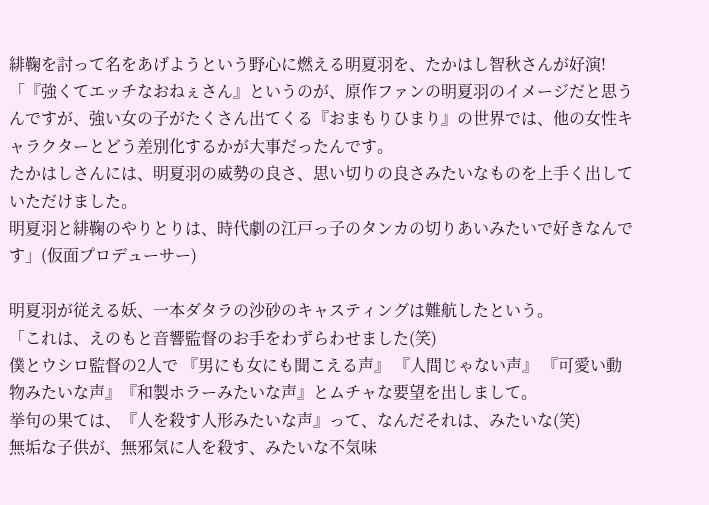緋鞠を討って名をあげようという野心に燃える明夏羽を、たかはし智秋さんが好演!
「『強くてエッチなおねぇさん』というのが、原作ファンの明夏羽のイメージだと思うんですが、強い女の子がたくさん出てくる『おまもりひまり』の世界では、他の女性キャラクターとどう差別化するかが大事だったんです。
たかはしさんには、明夏羽の威勢の良さ、思い切りの良さみたいなものを上手く出していただけました。
明夏羽と緋鞠のやりとりは、時代劇の江戸っ子のタンカの切りあいみたいで好きなんです」(仮面プロデューサー)

明夏羽が従える妖、一本ダタラの沙砂のキャスティングは難航したという。
「これは、えのもと音響監督のお手をわずらわせました(笑)
僕とウシロ監督の2人で 『男にも女にも聞こえる声』 『人間じゃない声』 『可愛い動物みたいな声』『和製ホラーみたいな声』とムチャな要望を出しまして。
挙句の果ては、『人を殺す人形みたいな声』って、なんだそれは、みたいな(笑)
無垢な子供が、無邪気に人を殺す、みたいな不気味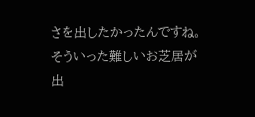さを出したかったんですね。
そういった難しいお芝居が出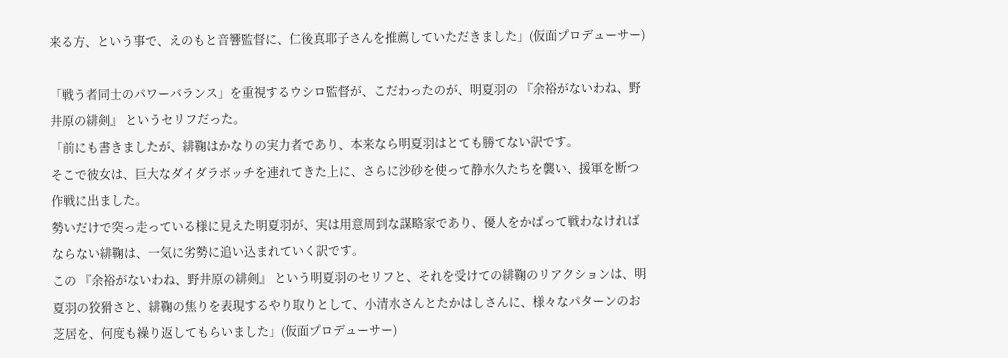来る方、という事で、えのもと音響監督に、仁後真耶子さんを推薦していただきました」(仮面プロデューサー)

「戦う者同士のパワーバランス」を重視するウシロ監督が、こだわったのが、明夏羽の 『余裕がないわね、野井原の緋剣』 というセリフだった。
「前にも書きましたが、緋鞠はかなりの実力者であり、本来なら明夏羽はとても勝てない訳です。
そこで彼女は、巨大なダイダラボッチを連れてきた上に、さらに沙砂を使って静水久たちを襲い、援軍を断つ作戦に出ました。
勢いだけで突っ走っている様に見えた明夏羽が、実は用意周到な謀略家であり、優人をかばって戦わなければならない緋鞠は、一気に劣勢に追い込まれていく訳です。
この 『余裕がないわね、野井原の緋剣』 という明夏羽のセリフと、それを受けての緋鞠のリアクションは、明夏羽の狡猾さと、緋鞠の焦りを表現するやり取りとして、小清水さんとたかはしさんに、様々なパターンのお芝居を、何度も繰り返してもらいました」(仮面プロデューサー)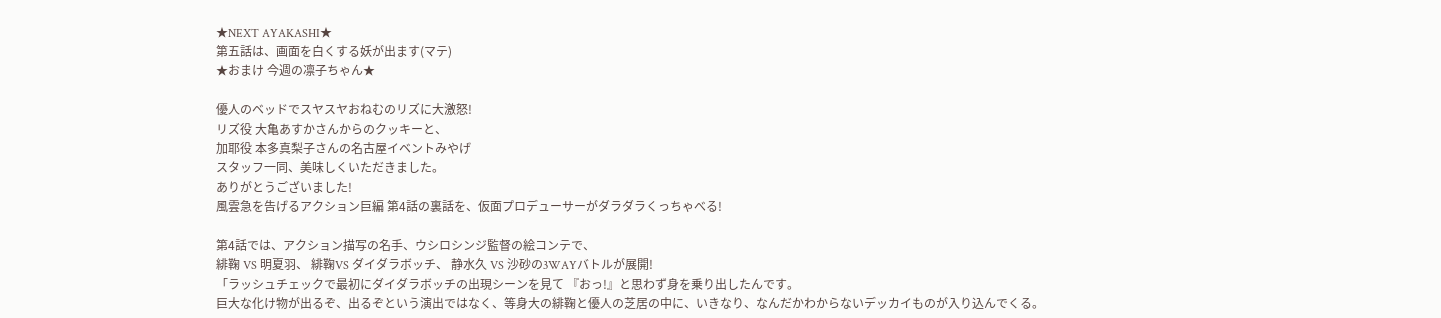★NEXT AYAKASHI★
第五話は、画面を白くする妖が出ます(マテ)
★おまけ 今週の凛子ちゃん★

優人のベッドでスヤスヤおねむのリズに大激怒!
リズ役 大亀あすかさんからのクッキーと、
加耶役 本多真梨子さんの名古屋イベントみやげ
スタッフ一同、美味しくいただきました。
ありがとうございました!
風雲急を告げるアクション巨編 第4話の裏話を、仮面プロデューサーがダラダラくっちゃべる!

第4話では、アクション描写の名手、ウシロシンジ監督の絵コンテで、
緋鞠 VS 明夏羽、 緋鞠VS ダイダラボッチ、 静水久 VS 沙砂の3WAYバトルが展開!
「ラッシュチェックで最初にダイダラボッチの出現シーンを見て 『おっ!』と思わず身を乗り出したんです。
巨大な化け物が出るぞ、出るぞという演出ではなく、等身大の緋鞠と優人の芝居の中に、いきなり、なんだかわからないデッカイものが入り込んでくる。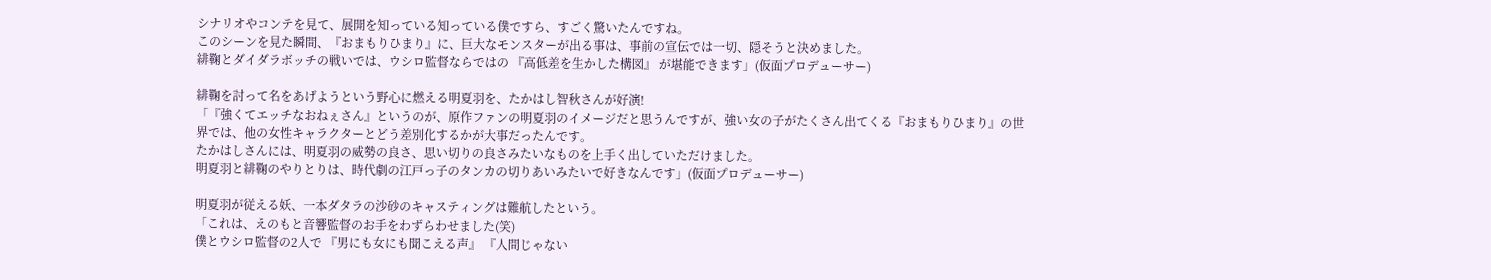シナリオやコンテを見て、展開を知っている知っている僕ですら、すごく驚いたんですね。
このシーンを見た瞬間、『おまもりひまり』に、巨大なモンスターが出る事は、事前の宣伝では一切、隠そうと決めました。
緋鞠とダイダラボッチの戦いでは、ウシロ監督ならではの 『高低差を生かした構図』 が堪能できます」(仮面プロデューサー)

緋鞠を討って名をあげようという野心に燃える明夏羽を、たかはし智秋さんが好演!
「『強くてエッチなおねぇさん』というのが、原作ファンの明夏羽のイメージだと思うんですが、強い女の子がたくさん出てくる『おまもりひまり』の世界では、他の女性キャラクターとどう差別化するかが大事だったんです。
たかはしさんには、明夏羽の威勢の良さ、思い切りの良さみたいなものを上手く出していただけました。
明夏羽と緋鞠のやりとりは、時代劇の江戸っ子のタンカの切りあいみたいで好きなんです」(仮面プロデューサー)

明夏羽が従える妖、一本ダタラの沙砂のキャスティングは難航したという。
「これは、えのもと音響監督のお手をわずらわせました(笑)
僕とウシロ監督の2人で 『男にも女にも聞こえる声』 『人間じゃない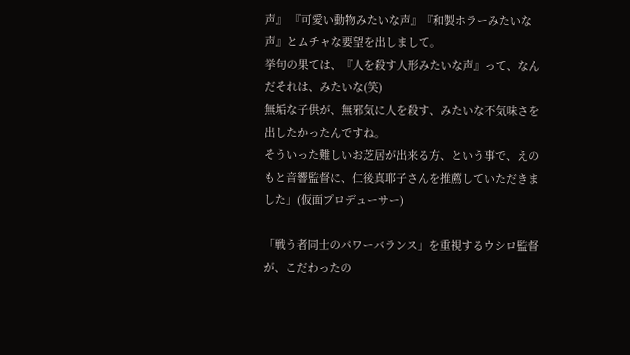声』 『可愛い動物みたいな声』『和製ホラーみたいな声』とムチャな要望を出しまして。
挙句の果ては、『人を殺す人形みたいな声』って、なんだそれは、みたいな(笑)
無垢な子供が、無邪気に人を殺す、みたいな不気味さを出したかったんですね。
そういった難しいお芝居が出来る方、という事で、えのもと音響監督に、仁後真耶子さんを推薦していただきました」(仮面プロデューサー)

「戦う者同士のパワーバランス」を重視するウシロ監督が、こだわったの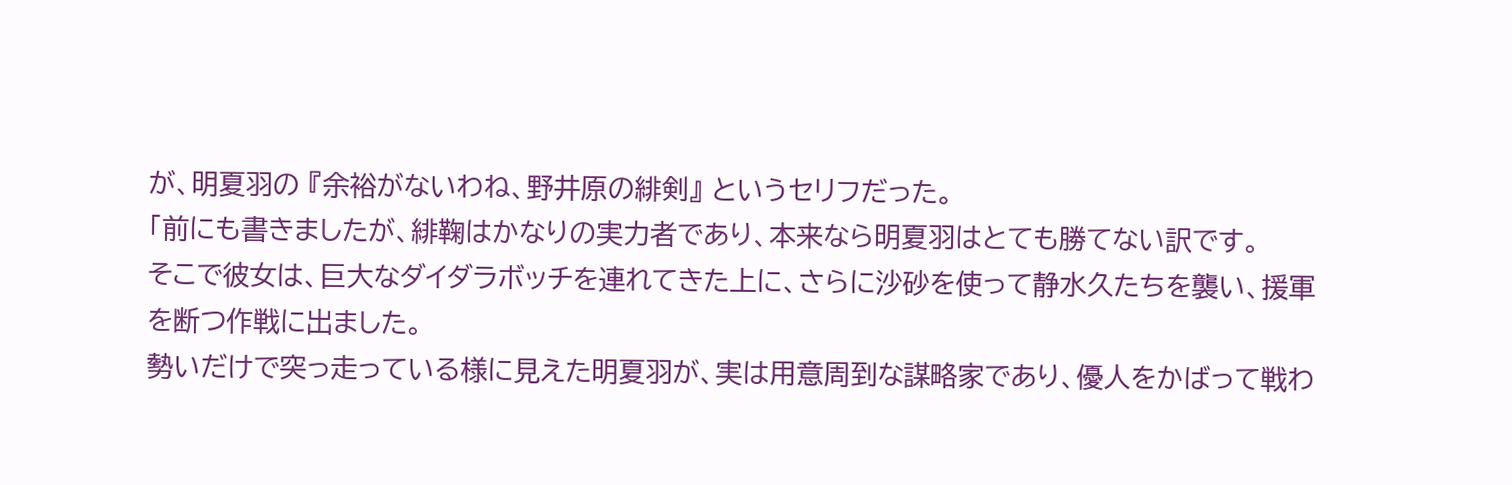が、明夏羽の 『余裕がないわね、野井原の緋剣』 というセリフだった。
「前にも書きましたが、緋鞠はかなりの実力者であり、本来なら明夏羽はとても勝てない訳です。
そこで彼女は、巨大なダイダラボッチを連れてきた上に、さらに沙砂を使って静水久たちを襲い、援軍を断つ作戦に出ました。
勢いだけで突っ走っている様に見えた明夏羽が、実は用意周到な謀略家であり、優人をかばって戦わ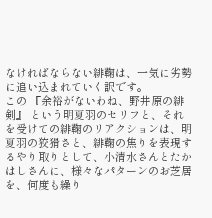なければならない緋鞠は、一気に劣勢に追い込まれていく訳です。
この 『余裕がないわね、野井原の緋剣』 という明夏羽のセリフと、それを受けての緋鞠のリアクションは、明夏羽の狡猾さと、緋鞠の焦りを表現するやり取りとして、小清水さんとたかはしさんに、様々なパターンのお芝居を、何度も繰り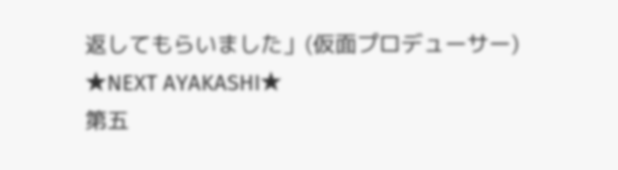返してもらいました」(仮面プロデューサー)
★NEXT AYAKASHI★
第五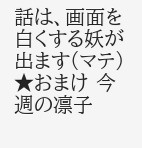話は、画面を白くする妖が出ます(マテ)
★おまけ 今週の凛子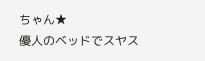ちゃん★
優人のベッドでスヤス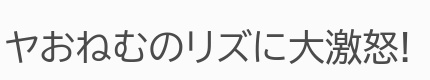ヤおねむのリズに大激怒!